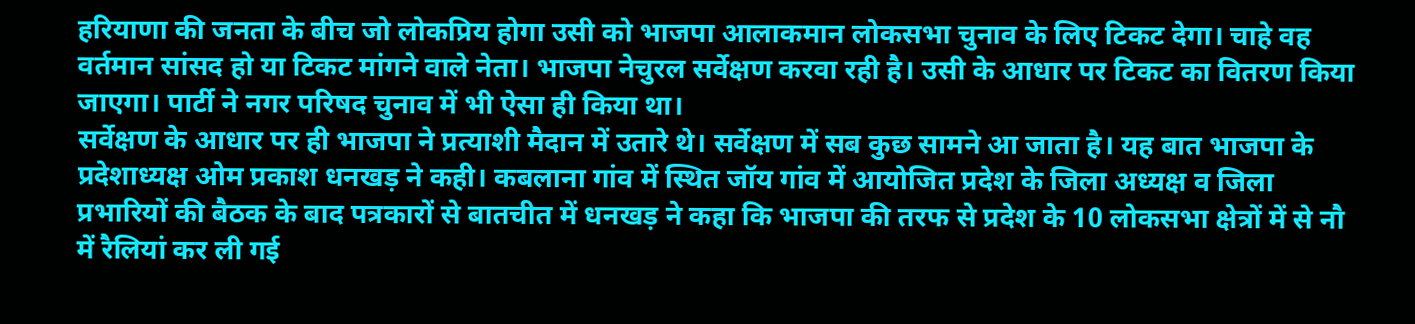हरियाणा की जनता के बीच जो लोकप्रिय होगा उसी को भाजपा आलाकमान लोकसभा चुनाव के लिए टिकट देगा। चाहे वह वर्तमान सांसद हो या टिकट मांगने वाले नेता। भाजपा नेचुरल सर्वेक्षण करवा रही है। उसी के आधार पर टिकट का वितरण किया जाएगा। पार्टी ने नगर परिषद चुनाव में भी ऐसा ही किया था।
सर्वेक्षण के आधार पर ही भाजपा ने प्रत्याशी मैदान में उतारे थे। सर्वेक्षण में सब कुछ सामने आ जाता है। यह बात भाजपा के प्रदेशाध्यक्ष ओम प्रकाश धनखड़ ने कही। कबलाना गांव में स्थित जॉय गांव में आयोजित प्रदेश के जिला अध्यक्ष व जिला प्रभारियों की बैठक के बाद पत्रकारों से बातचीत में धनखड़ ने कहा कि भाजपा की तरफ से प्रदेश के 10 लोकसभा क्षेत्रों में से नौ में रैलियां कर ली गई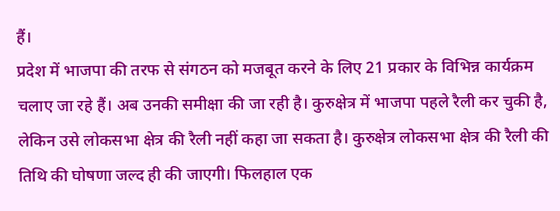हैं।
प्रदेश में भाजपा की तरफ से संगठन को मजबूत करने के लिए 21 प्रकार के विभिन्न कार्यक्रम चलाए जा रहे हैं। अब उनकी समीक्षा की जा रही है। कुरुक्षेत्र में भाजपा पहले रैली कर चुकी है, लेकिन उसे लोकसभा क्षेत्र की रैली नहीं कहा जा सकता है। कुरुक्षेत्र लोकसभा क्षेत्र की रैली की तिथि की घोषणा जल्द ही की जाएगी। फिलहाल एक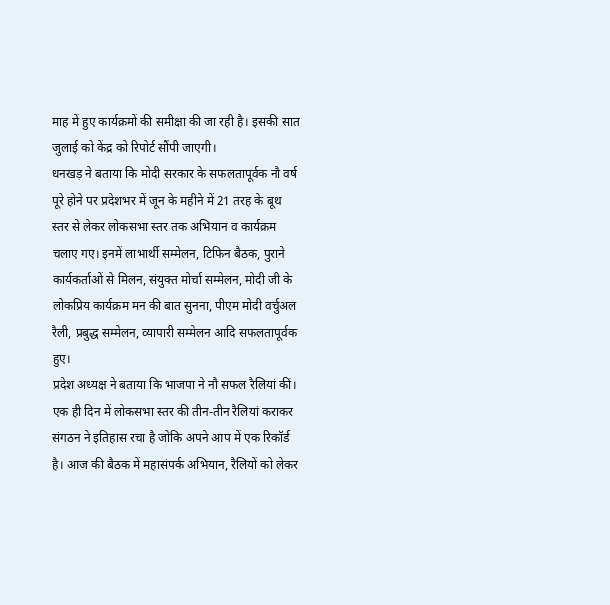माह में हुए कार्यक्रमों की समीक्षा की जा रही है। इसकी सात जुलाई को केंद्र को रिपोर्ट सौंपी जाएगी।
धनखड़ ने बताया कि मोदी सरकार के सफलतापूर्वक नौ वर्ष पूरे होने पर प्रदेशभर में जून के महीने में 21 तरह के बूथ स्तर से लेकर लोकसभा स्तर तक अभियान व कार्यक्रम चलाए गए। इनमें लाभार्थी सम्मेलन, टिफिन बैठक, पुराने कार्यकर्ताओं से मिलन, संयुक्त मोर्चा सम्मेलन, मोदी जी के लोकप्रिय कार्यक्रम मन की बात सुनना, पीएम मोदी वर्चुअल रैली, प्रबुद्ध सम्मेलन, व्यापारी सम्मेलन आदि सफलतापूर्वक हुए।
प्रदेश अध्यक्ष ने बताया कि भाजपा ने नौ सफल रैलियां कीं। एक ही दिन में लोकसभा स्तर की तीन-तीन रैलियां कराकर संगठन ने इतिहास रचा है जोकि अपने आप में एक रिकॉर्ड है। आज की बैठक में महासंपर्क अभियान, रैलियों को लेकर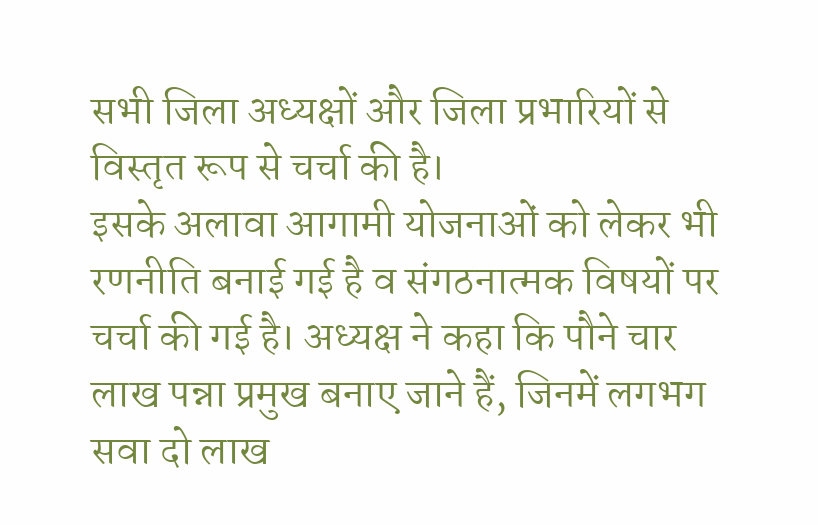सभी जिला अध्यक्षों और जिला प्रभारियों से विस्तृत रूप से चर्चा की है।
इसके अलावा आगामी योजनाओं को लेकर भी रणनीति बनाई गई है व संगठनात्मक विषयों पर चर्चा की गई है। अध्यक्ष ने कहा कि पौने चार लाख पन्ना प्रमुख बनाए जाने हैं, जिनमें लगभग सवा दो लाख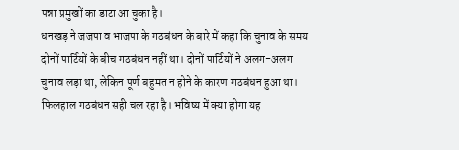पन्ना प्रमुखों का डाटा आ चुका है।
धनखड़ ने जजपा व भाजपा के गठबंधन के बारे में कहा कि चुनाव के समय दोनों पार्टियों के बीच गठबंधन नहीं था। दोनों पार्टियों ने अलग-अलग चुनाव लड़ा था, लेकिन पूर्ण बहुमत न होने के कारण गठबंधन हुआ था। फिलहाल गठबंधन सही चल रहा है। भविष्य में क्या होगा यह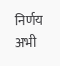निर्णय अभी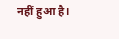नहीं हुआ है।